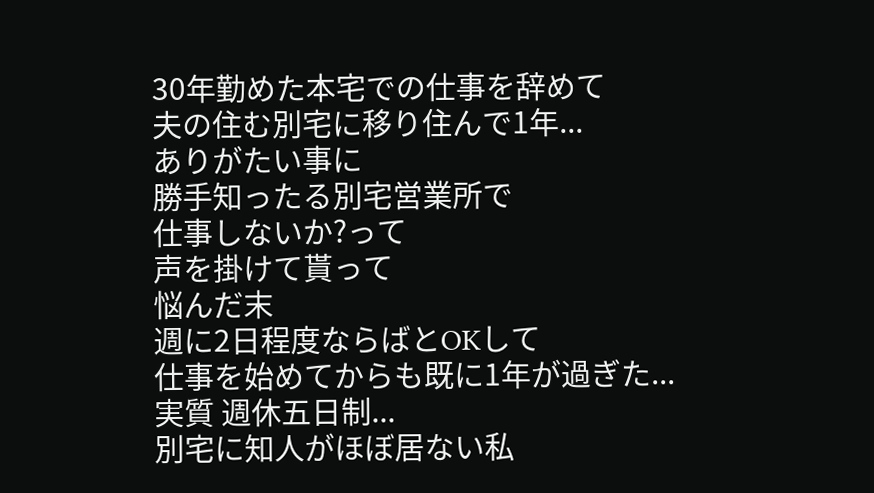30年勤めた本宅での仕事を辞めて
夫の住む別宅に移り住んで1年...
ありがたい事に
勝手知ったる別宅営業所で
仕事しないか?って
声を掛けて貰って
悩んだ末
週に2日程度ならばとOKして
仕事を始めてからも既に1年が過ぎた...
実質 週休五日制...
別宅に知人がほぼ居ない私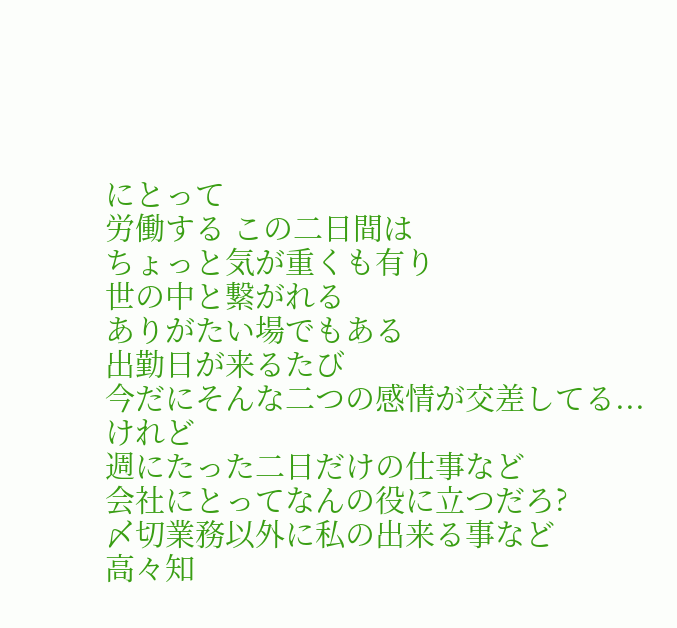にとって
労働する この二日間は
ちょっと気が重くも有り
世の中と繋がれる
ありがたい場でもある
出勤日が来るたび
今だにそんな二つの感情が交差してる...
けれど
週にたった二日だけの仕事など
会社にとってなんの役に立つだろ?
〆切業務以外に私の出来る事など
高々知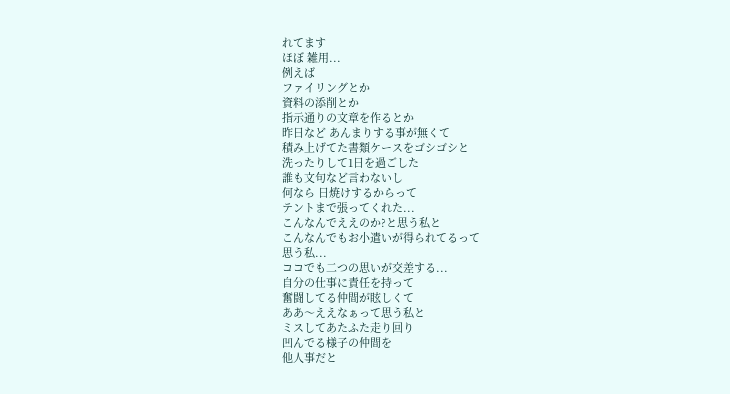れてます
ほぼ 雑用...
例えば
ファイリングとか
資料の添削とか
指示通りの文章を作るとか
昨日など あんまりする事が無くて
積み上げてた書類ケースをゴシゴシと
洗ったりして1日を過ごした
誰も文句など言わないし
何なら 日焼けするからって
テントまで張ってくれた...
こんなんでええのか?と思う私と
こんなんでもお小遣いが得られてるって
思う私...
ココでも二つの思いが交差する...
自分の仕事に責任を持って
奮闘してる仲間が眩しくて
ああ〜ええなぁって思う私と
ミスしてあたふた走り回り
凹んでる様子の仲間を
他人事だと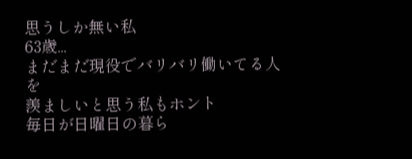思うしか無い私
63歳...
まだまだ現役でバリバリ働いてる人を
羨ましいと思う私もホント
毎日が日曜日の暮ら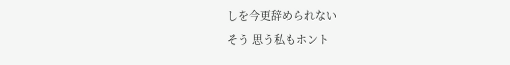しを今更辞められない
そう 思う私もホント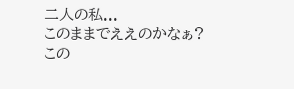二人の私...
このままでええのかなぁ?
この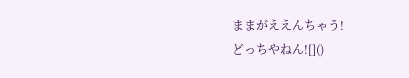ままがええんちゃう!
どっちやねん![]()